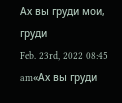Ах вы груди мои, груди
Feb. 23rd, 2022 08:45 am«Ах вы груди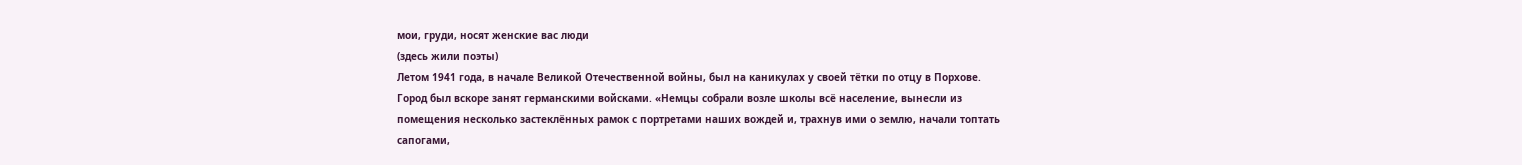мои, груди, носят женские вас люди
(здесь жили поэты)
Летом 1941 года, в начале Великой Отечественной войны, был на каникулах у своей тётки по отцу в Порхове.
Город был вскоре занят германскими войсками. «Немцы собрали возле школы всё население, вынесли из помещения несколько застеклённых рамок с портретами наших вождей и, трахнув ими о землю, начали топтать сапогами,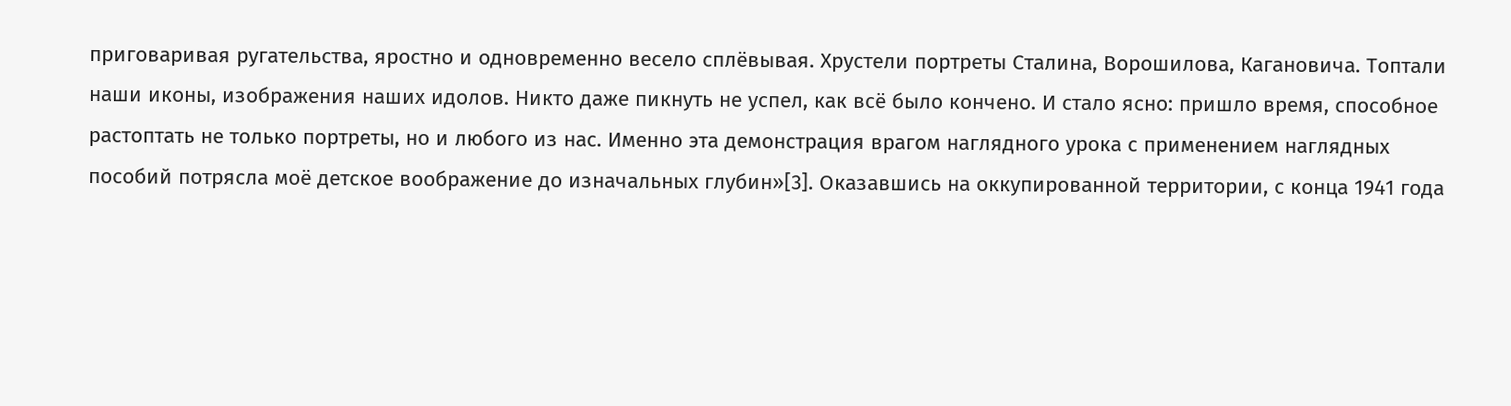приговаривая ругательства, яростно и одновременно весело сплёвывая. Хрустели портреты Сталина, Ворошилова, Кагановича. Топтали наши иконы, изображения наших идолов. Никто даже пикнуть не успел, как всё было кончено. И стало ясно: пришло время, способное растоптать не только портреты, но и любого из нас. Именно эта демонстрация врагом наглядного урока с применением наглядных пособий потрясла моё детское воображение до изначальных глубин»[3]. Оказавшись на оккупированной территории, с конца 1941 года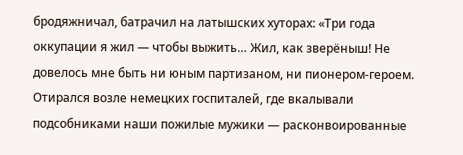бродяжничал, батрачил на латышских хуторах: «Три года оккупации я жил — чтобы выжить… Жил, как зверёныш! Не довелось мне быть ни юным партизаном, ни пионером-героем. Отирался возле немецких госпиталей, где вкалывали подсобниками наши пожилые мужики — расконвоированные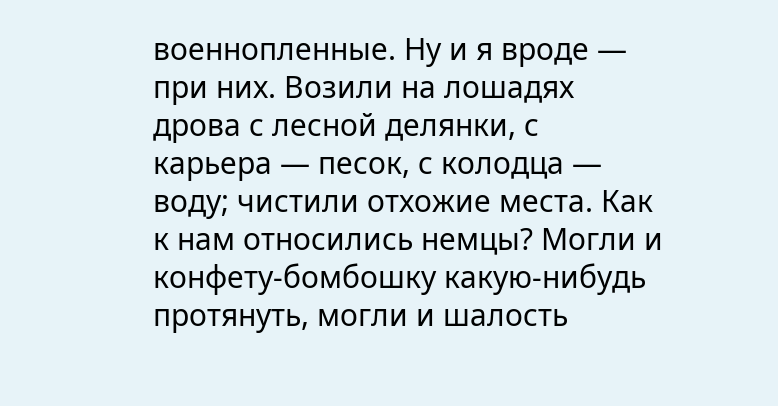военнопленные. Ну и я вроде — при них. Возили на лошадях дрова с лесной делянки, с карьера — песок, с колодца — воду; чистили отхожие места. Как к нам относились немцы? Могли и конфету-бомбошку какую-нибудь протянуть, могли и шалость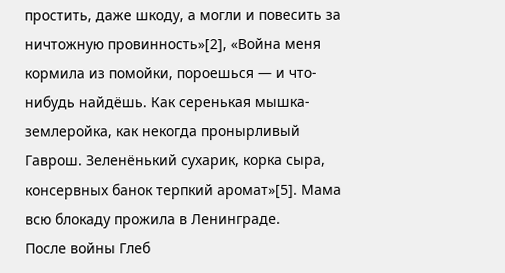простить, даже шкоду, а могли и повесить за ничтожную провинность»[2], «Война меня кормила из помойки, пороешься — и что-нибудь найдёшь. Как серенькая мышка-землеройка, как некогда пронырливый Гаврош. Зеленёнький сухарик, корка сыра, консервных банок терпкий аромат»[5]. Мама всю блокаду прожила в Ленинграде.
После войны Глеб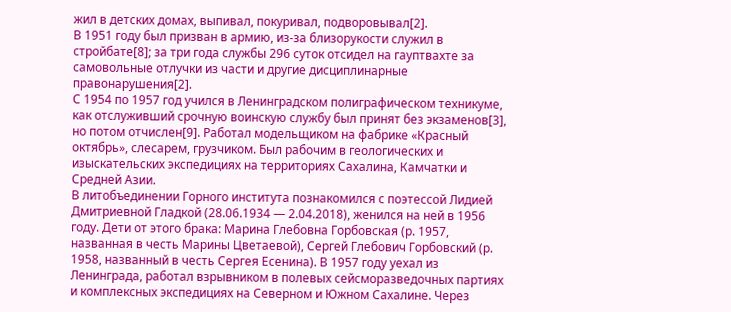жил в детских домах, выпивал, покуривал, подворовывал[2].
В 1951 году был призван в армию, из-за близорукости служил в стройбате[8]; за три года службы 296 суток отсидел на гауптвахте за самовольные отлучки из части и другие дисциплинарные правонарушения[2].
С 1954 по 1957 год учился в Ленинградском полиграфическом техникуме, как отслуживший срочную воинскую службу был принят без экзаменов[3], но потом отчислен[9]. Работал модельщиком на фабрике «Красный октябрь», слесарем, грузчиком. Был рабочим в геологических и изыскательских экспедициях на территориях Сахалина, Камчатки и Средней Азии.
В литобъединении Горного института познакомился с поэтессой Лидией Дмитриевной Гладкой (28.06.1934 — 2.04.2018), женился на ней в 1956 году. Дети от этого брака: Марина Глебовна Горбовская (р. 1957, названная в честь Марины Цветаевой), Сергей Глебович Горбовский (р. 1958, названный в честь Сергея Есенина). В 1957 году уехал из Ленинграда, работал взрывником в полевых сейсморазведочных партиях и комплексных экспедициях на Северном и Южном Сахалине. Через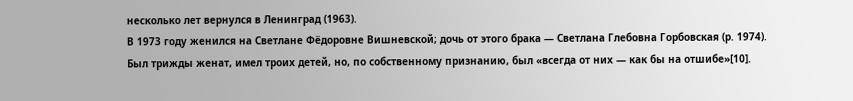несколько лет вернулся в Ленинград (1963).
В 1973 году женился на Светлане Фёдоровне Вишневской; дочь от этого брака — Светлана Глебовна Горбовская (р. 1974).
Был трижды женат, имел троих детей, но, по собственному признанию, был «всегда от них — как бы на отшибе»[10].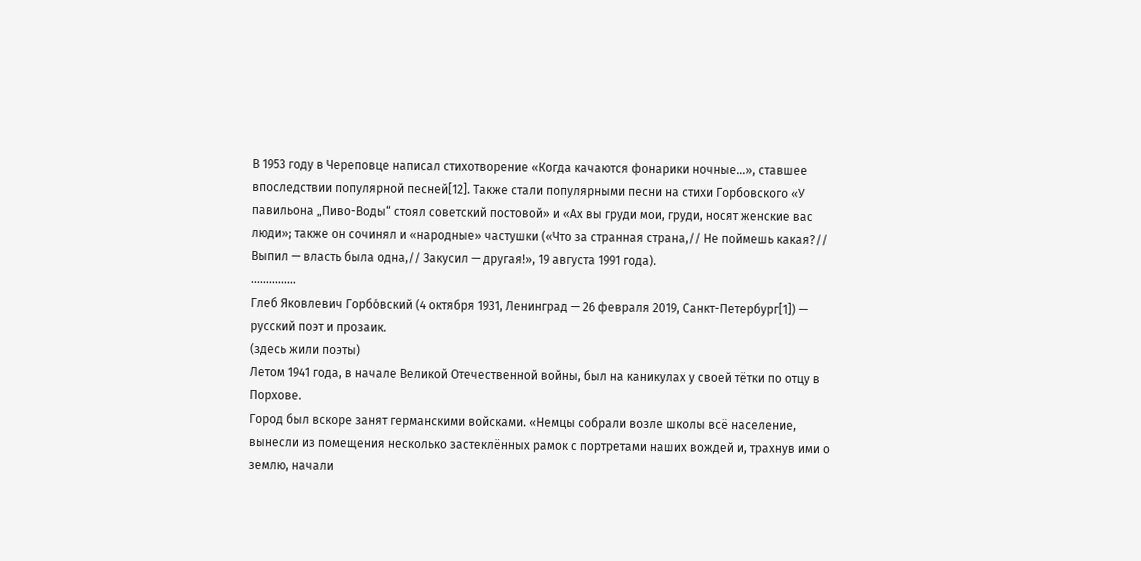В 1953 году в Череповце написал стихотворение «Когда качаются фонарики ночные…», ставшее впоследствии популярной песней[12]. Также стали популярными песни на стихи Горбовского «У павильона „Пиво-Воды“ стоял советский постовой» и «Ах вы груди мои, груди, носят женские вас люди»; также он сочинял и «народные» частушки («Что за странная страна,// Не поймешь какая?// Выпил — власть была одна,// Закусил — другая!», 19 августа 1991 года).
...............
Глеб Яковлевич Горбо́вский (4 октября 1931, Ленинград — 26 февраля 2019, Санкт-Петербург[1]) — русский поэт и прозаик.
(здесь жили поэты)
Летом 1941 года, в начале Великой Отечественной войны, был на каникулах у своей тётки по отцу в Порхове.
Город был вскоре занят германскими войсками. «Немцы собрали возле школы всё население, вынесли из помещения несколько застеклённых рамок с портретами наших вождей и, трахнув ими о землю, начали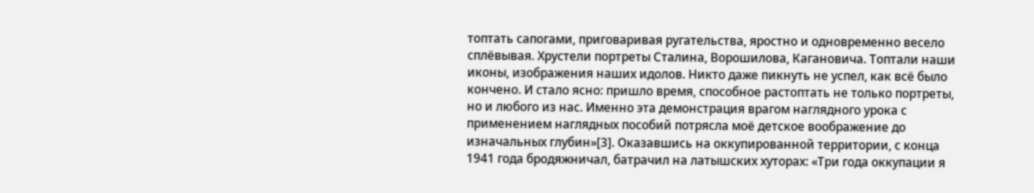топтать сапогами, приговаривая ругательства, яростно и одновременно весело сплёвывая. Хрустели портреты Сталина, Ворошилова, Кагановича. Топтали наши иконы, изображения наших идолов. Никто даже пикнуть не успел, как всё было кончено. И стало ясно: пришло время, способное растоптать не только портреты, но и любого из нас. Именно эта демонстрация врагом наглядного урока с применением наглядных пособий потрясла моё детское воображение до изначальных глубин»[3]. Оказавшись на оккупированной территории, с конца 1941 года бродяжничал, батрачил на латышских хуторах: «Три года оккупации я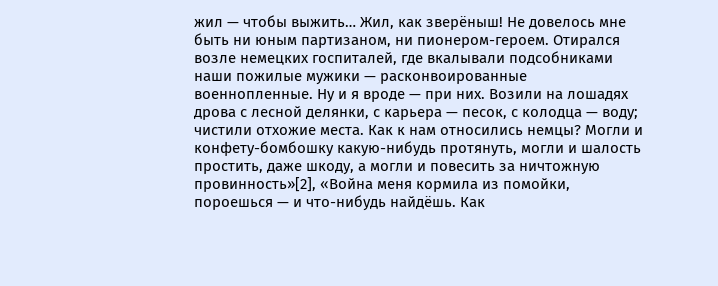жил — чтобы выжить… Жил, как зверёныш! Не довелось мне быть ни юным партизаном, ни пионером-героем. Отирался возле немецких госпиталей, где вкалывали подсобниками наши пожилые мужики — расконвоированные военнопленные. Ну и я вроде — при них. Возили на лошадях дрова с лесной делянки, с карьера — песок, с колодца — воду; чистили отхожие места. Как к нам относились немцы? Могли и конфету-бомбошку какую-нибудь протянуть, могли и шалость простить, даже шкоду, а могли и повесить за ничтожную провинность»[2], «Война меня кормила из помойки, пороешься — и что-нибудь найдёшь. Как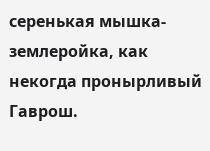серенькая мышка-землеройка, как некогда пронырливый Гаврош.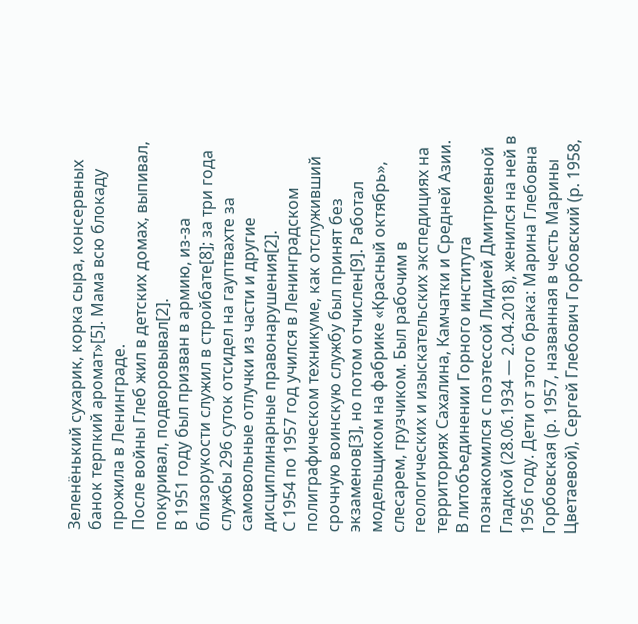Зеленёнький сухарик, корка сыра, консервных банок терпкий аромат»[5]. Мама всю блокаду прожила в Ленинграде.
После войны Глеб жил в детских домах, выпивал, покуривал, подворовывал[2].
В 1951 году был призван в армию, из-за близорукости служил в стройбате[8]; за три года службы 296 суток отсидел на гауптвахте за самовольные отлучки из части и другие дисциплинарные правонарушения[2].
С 1954 по 1957 год учился в Ленинградском полиграфическом техникуме, как отслуживший срочную воинскую службу был принят без экзаменов[3], но потом отчислен[9]. Работал модельщиком на фабрике «Красный октябрь», слесарем, грузчиком. Был рабочим в геологических и изыскательских экспедициях на территориях Сахалина, Камчатки и Средней Азии.
В литобъединении Горного института познакомился с поэтессой Лидией Дмитриевной Гладкой (28.06.1934 — 2.04.2018), женился на ней в 1956 году. Дети от этого брака: Марина Глебовна Горбовская (р. 1957, названная в честь Марины Цветаевой), Сергей Глебович Горбовский (р. 1958,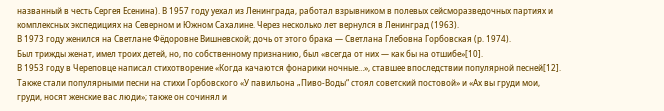названный в честь Сергея Есенина). В 1957 году уехал из Ленинграда, работал взрывником в полевых сейсморазведочных партиях и комплексных экспедициях на Северном и Южном Сахалине. Через несколько лет вернулся в Ленинград (1963).
В 1973 году женился на Светлане Фёдоровне Вишневской; дочь от этого брака — Светлана Глебовна Горбовская (р. 1974).
Был трижды женат, имел троих детей, но, по собственному признанию, был «всегда от них — как бы на отшибе»[10].
В 1953 году в Череповце написал стихотворение «Когда качаются фонарики ночные…», ставшее впоследствии популярной песней[12]. Также стали популярными песни на стихи Горбовского «У павильона „Пиво-Воды“ стоял советский постовой» и «Ах вы груди мои, груди, носят женские вас люди»; также он сочинял и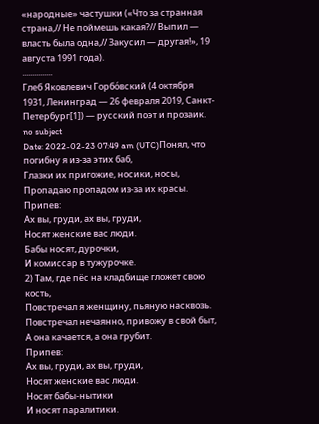«народные» частушки («Что за странная страна,// Не поймешь какая?// Выпил — власть была одна,// Закусил — другая!», 19 августа 1991 года).
...............
Глеб Яковлевич Горбо́вский (4 октября 1931, Ленинград — 26 февраля 2019, Санкт-Петербург[1]) — русский поэт и прозаик.
no subject
Date: 2022-02-23 07:49 am (UTC)Понял, что погибну я из-за этих баб,
Глазки их пригожие, носики, носы,
Пропадаю пропадом из-за их красы.
Припев:
Ах вы, груди, ах вы, груди,
Носят женские вас люди.
Бабы носят, дурочки,
И комиссар в тужурочке.
2) Там, где пёс на кладбище гложет свою кость,
Повстречал я женщину, пьяную насквозь.
Повстречал нечаянно, привожу в свой быт,
А она качается, а она грубит.
Припев:
Ах вы, груди, ах вы, груди,
Носят женские вас люди.
Носят бабы-нытики
И носят паралитики.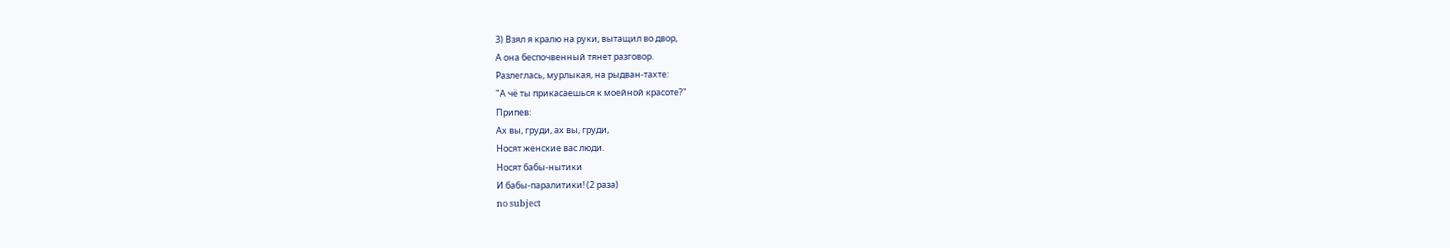3) Взял я кралю на руки, вытащил во двор,
А она беспочвенный тянет разговор.
Разлеглась, мурлыкая, на рыдван-тахте:
"А чё ты прикасаешься к моейной красоте?"
Припев:
Ах вы, груди, ах вы, груди,
Носят женские вас люди.
Носят бабы-нытики
И бабы-паралитики! (2 раза)
no subject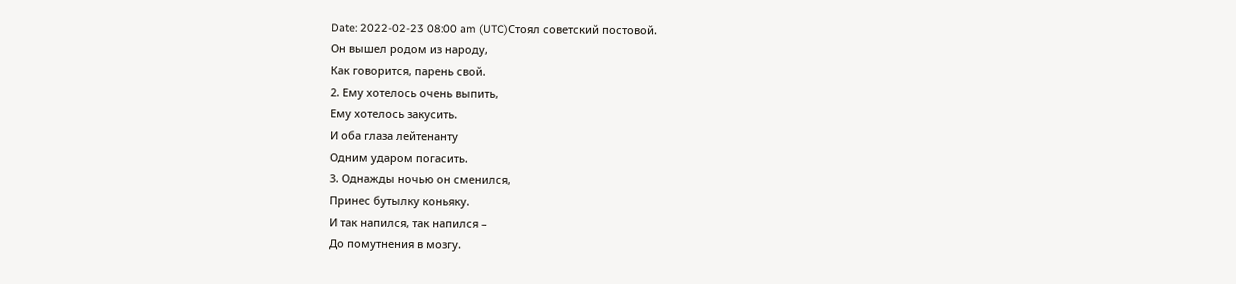Date: 2022-02-23 08:00 am (UTC)Стоял советский постовой.
Он вышел родом из народу,
Как говорится, парень свой.
2. Ему хотелось очень выпить,
Ему хотелось закусить.
И оба глаза лейтенанту
Одним ударом погасить.
3. Однажды ночью он сменился,
Принес бутылку коньяку.
И так напился, так напился –
До помутнения в мозгу.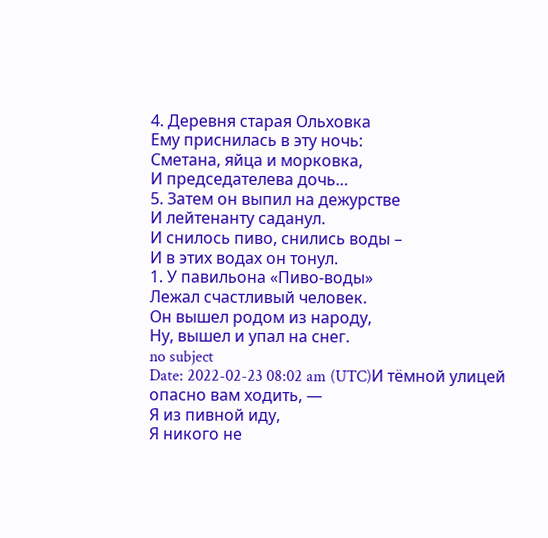4. Деревня старая Ольховка
Ему приснилась в эту ночь:
Сметана, яйца и морковка,
И председателева дочь…
5. Затем он выпил на дежурстве
И лейтенанту саданул.
И снилось пиво, снились воды –
И в этих водах он тонул.
1. У павильона «Пиво-воды»
Лежал счастливый человек.
Он вышел родом из народу,
Ну, вышел и упал на снег.
no subject
Date: 2022-02-23 08:02 am (UTC)И тёмной улицей опасно вам ходить, —
Я из пивной иду,
Я никого не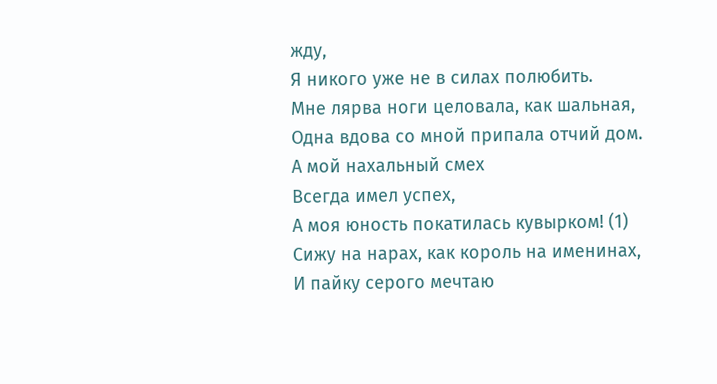жду,
Я никого уже не в силах полюбить.
Мне лярва ноги целовала, как шальная,
Одна вдова со мной припала отчий дом.
А мой нахальный смех
Всегда имел успех,
А моя юность покатилась кувырком! (1)
Сижу на нарах, как король на именинах,
И пайку серого мечтаю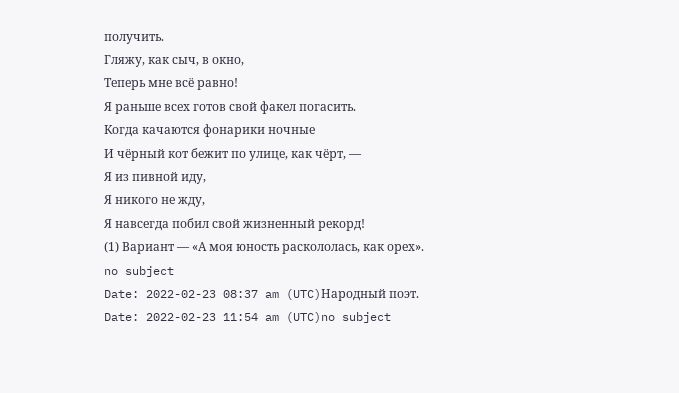получить.
Гляжу, как сыч, в окно,
Теперь мне всё равно!
Я раньше всех готов свой факел погасить.
Когда качаются фонарики ночные
И чёрный кот бежит по улице, как чёрт, —
Я из пивной иду,
Я никого не жду,
Я навсегда побил свой жизненный рекорд!
(1) Вариант — «А моя юность раскололась, как орех».
no subject
Date: 2022-02-23 08:37 am (UTC)Народный поэт.
Date: 2022-02-23 11:54 am (UTC)no subject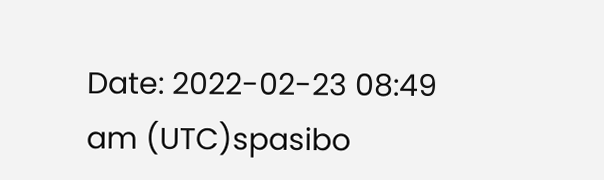Date: 2022-02-23 08:49 am (UTC)spasibo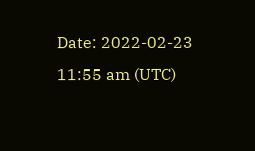Date: 2022-02-23 11:55 am (UTC)